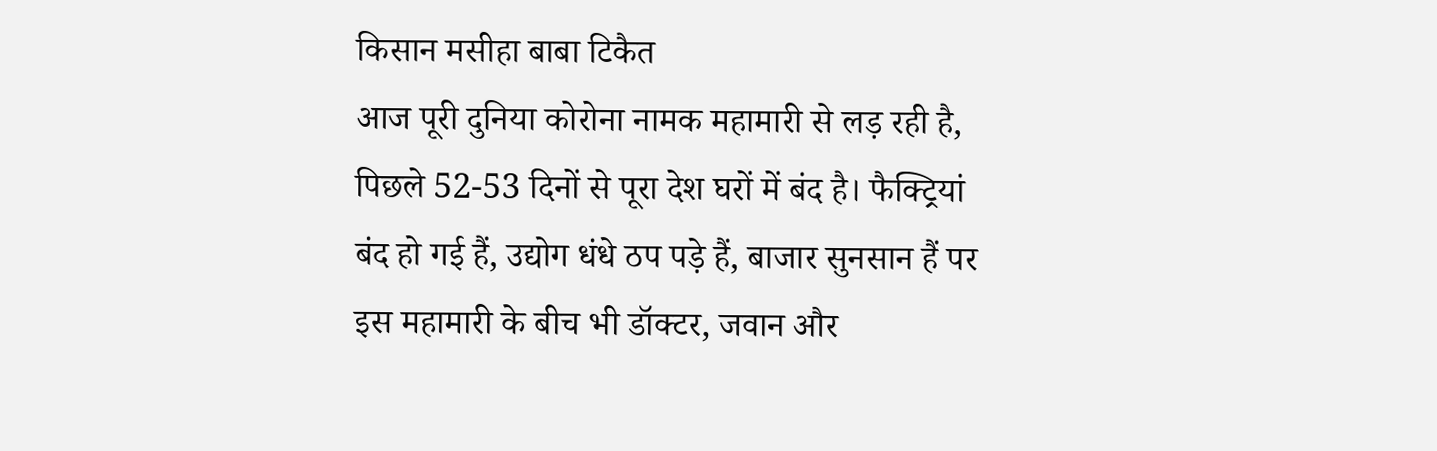किसान मसीहा बाबा टिकैत
आज पूरी दुनिया कोरोना नामक महामारी से लड़ रही है, पिछले 52-53 दिनों से पूरा देश घरों में बंद है। फैक्ट्रियां बंद हो गई हैं, उद्योग धंधे ठप पड़े हैं, बाजार सुनसान हैं पर इस महामारी के बीच भी डॉक्टर, जवान और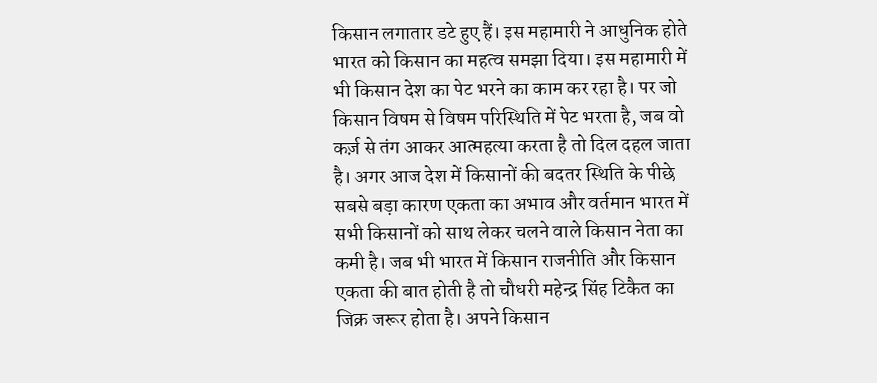किसान लगातार डटे हुए हैं। इस महामारी ने आधुनिक होते भारत को किसान का महत्व समझा दिया। इस महामारी में भी किसान देश का पेट भरने का काम कर रहा है। पर जो किसान विषम से विषम परिस्थिति में पेट भरता है, जब वो कर्ज़ से तंग आकर आत्महत्या करता है तो दिल दहल जाता है। अगर आज देश में किसानों की बदतर स्थिति के पीछे सबसे बड़ा कारण एकता का अभाव और वर्तमान भारत में सभी किसानों को साथ लेकर चलने वाले किसान नेता का कमी है। जब भी भारत में किसान राजनीति और किसान एकता की बात होती है तो चौधरी महेन्द्र सिंह टिकैत का जिक्र जरूर होता है। अपने किसान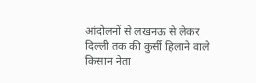आंदोलनों से लखनऊ से लेकर दिल्ली तक की कुर्सी हिलाने वाले किसान नेता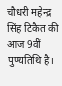चौधरी महेन्द्र सिंह टिकैत की आज 9वीं पुण्यतिथि है।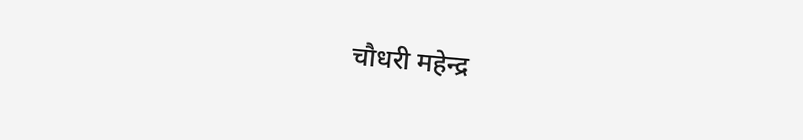चौधरी महेन्द्र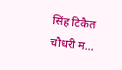सिंह टिकैत चौधरी म...